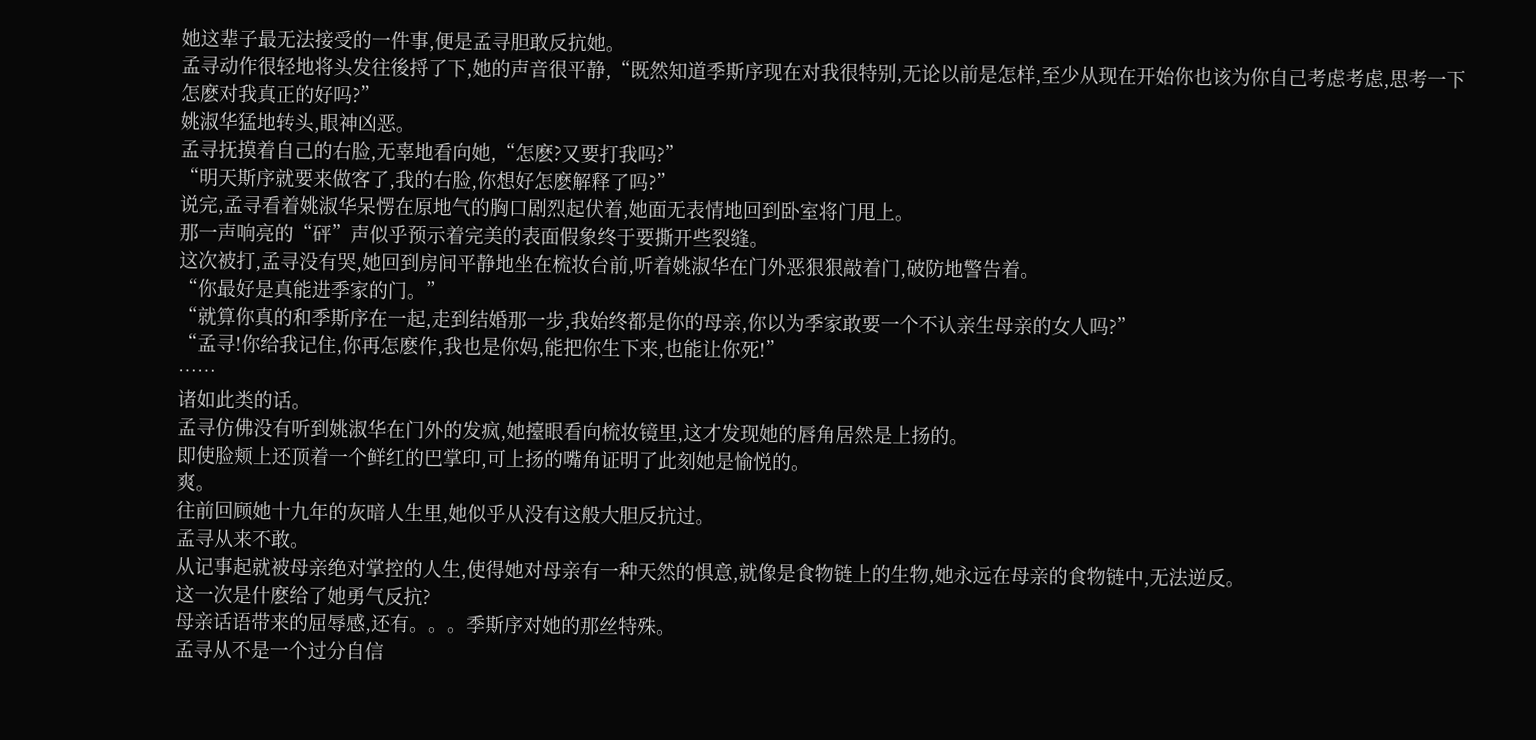她这辈子最无法接受的一件事,便是孟寻胆敢反抗她。
孟寻动作很轻地将头发往後捋了下,她的声音很平静,“既然知道季斯序现在对我很特别,无论以前是怎样,至少从现在开始你也该为你自己考虑考虑,思考一下怎麽对我真正的好吗?”
姚淑华猛地转头,眼神凶恶。
孟寻抚摸着自己的右脸,无辜地看向她,“怎麽?又要打我吗?”
“明天斯序就要来做客了,我的右脸,你想好怎麽解释了吗?”
说完,孟寻看着姚淑华呆愣在原地气的胸口剧烈起伏着,她面无表情地回到卧室将门甩上。
那一声响亮的“砰”声似乎预示着完美的表面假象终于要撕开些裂缝。
这次被打,孟寻没有哭,她回到房间平静地坐在梳妆台前,听着姚淑华在门外恶狠狠敲着门,破防地警告着。
“你最好是真能进季家的门。”
“就算你真的和季斯序在一起,走到结婚那一步,我始终都是你的母亲,你以为季家敢要一个不认亲生母亲的女人吗?”
“孟寻!你给我记住,你再怎麽作,我也是你妈,能把你生下来,也能让你死!”
……
诸如此类的话。
孟寻仿佛没有听到姚淑华在门外的发疯,她擡眼看向梳妆镜里,这才发现她的唇角居然是上扬的。
即使脸颊上还顶着一个鲜红的巴掌印,可上扬的嘴角证明了此刻她是愉悦的。
爽。
往前回顾她十九年的灰暗人生里,她似乎从没有这般大胆反抗过。
孟寻从来不敢。
从记事起就被母亲绝对掌控的人生,使得她对母亲有一种天然的惧意,就像是食物链上的生物,她永远在母亲的食物链中,无法逆反。
这一次是什麽给了她勇气反抗?
母亲话语带来的屈辱感,还有。。。季斯序对她的那丝特殊。
孟寻从不是一个过分自信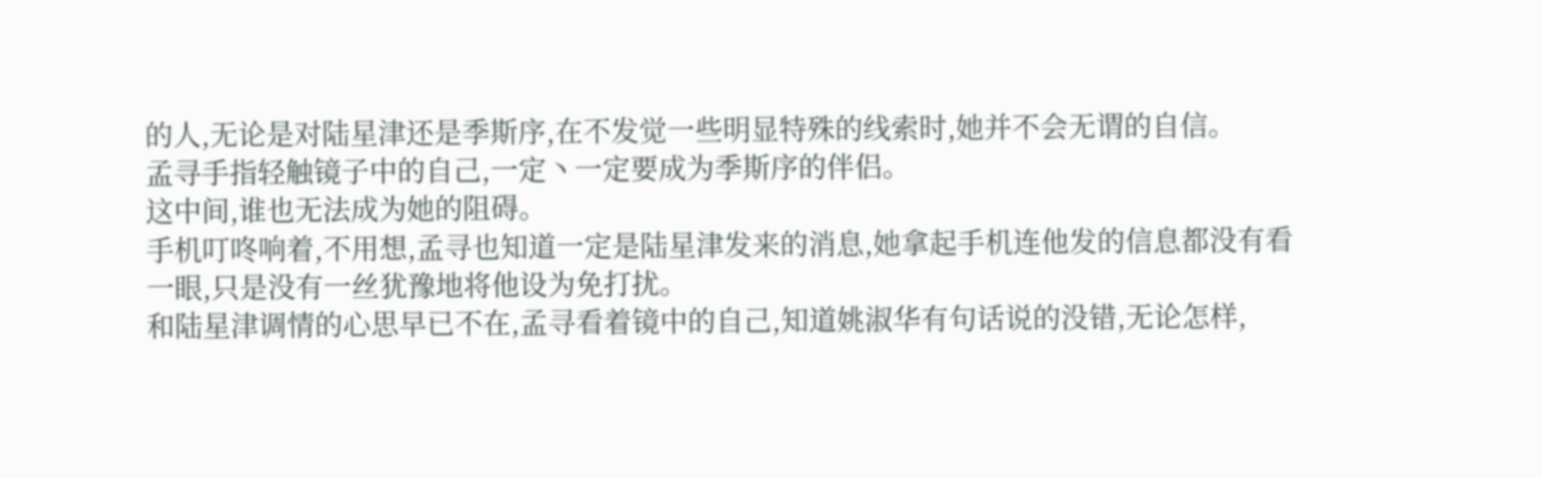的人,无论是对陆星津还是季斯序,在不发觉一些明显特殊的线索时,她并不会无谓的自信。
孟寻手指轻触镜子中的自己,一定丶一定要成为季斯序的伴侣。
这中间,谁也无法成为她的阻碍。
手机叮咚响着,不用想,孟寻也知道一定是陆星津发来的消息,她拿起手机连他发的信息都没有看一眼,只是没有一丝犹豫地将他设为免打扰。
和陆星津调情的心思早已不在,孟寻看着镜中的自己,知道姚淑华有句话说的没错,无论怎样,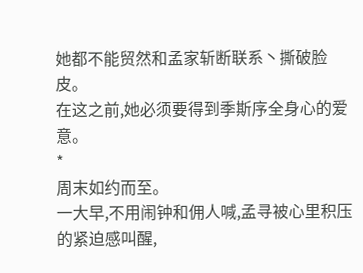她都不能贸然和孟家斩断联系丶撕破脸皮。
在这之前,她必须要得到季斯序全身心的爱意。
*
周末如约而至。
一大早,不用闹钟和佣人喊,孟寻被心里积压的紧迫感叫醒,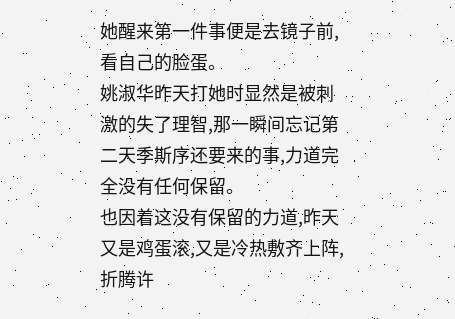她醒来第一件事便是去镜子前,看自己的脸蛋。
姚淑华昨天打她时显然是被刺激的失了理智,那一瞬间忘记第二天季斯序还要来的事,力道完全没有任何保留。
也因着这没有保留的力道,昨天又是鸡蛋滚,又是冷热敷齐上阵,折腾许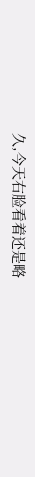久,今天右脸看着还是略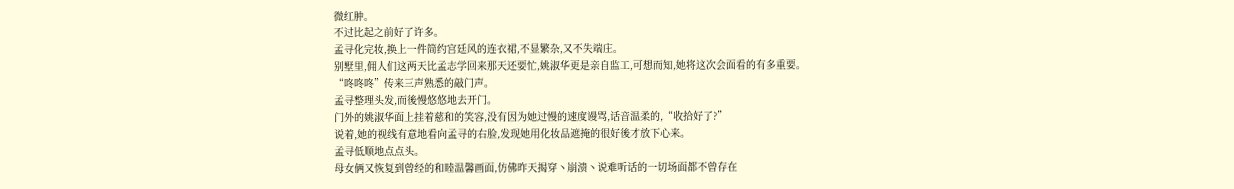微红肿。
不过比起之前好了许多。
孟寻化完妆,换上一件简约宫廷风的连衣裙,不显繁杂,又不失端庄。
别墅里,佣人们这两天比孟志学回来那天还要忙,姚淑华更是亲自监工,可想而知,她将这次会面看的有多重要。
“咚咚咚”传来三声熟悉的敲门声。
孟寻整理头发,而後慢悠悠地去开门。
门外的姚淑华面上挂着慈和的笑容,没有因为她过慢的速度谩骂,话音温柔的,“收拾好了?”
说着,她的视线有意地看向孟寻的右脸,发现她用化妆品遮掩的很好後才放下心来。
孟寻低顺地点点头。
母女俩又恢复到曾经的和睦温馨画面,仿佛昨天揭穿丶崩溃丶说难听话的一切场面都不曾存在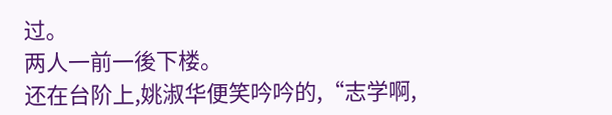过。
两人一前一後下楼。
还在台阶上,姚淑华便笑吟吟的,“志学啊,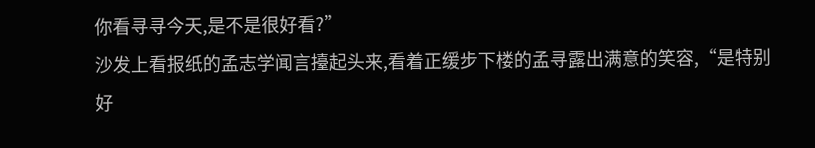你看寻寻今天,是不是很好看?”
沙发上看报纸的孟志学闻言擡起头来,看着正缓步下楼的孟寻露出满意的笑容,“是特别好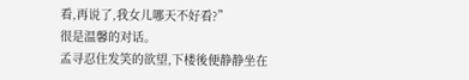看,再说了,我女儿哪天不好看?”
很是温馨的对话。
孟寻忍住发笑的欲望,下楼後便静静坐在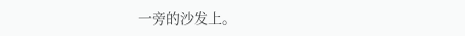一旁的沙发上。